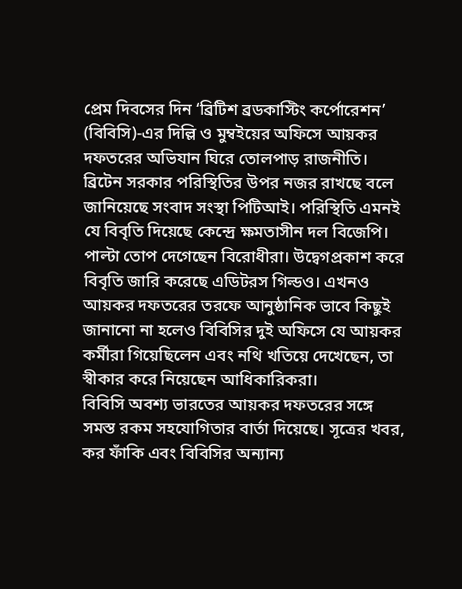প্রেম দিবসের দিন ‘ব্রিটিশ ব্রডকাস্টিং কর্পোরেশন’ (বিবিসি)-এর দিল্লি ও মুম্বইয়ের অফিসে আয়কর দফতরের অভিযান ঘিরে তোলপাড় রাজনীতি। ব্রিটেন সরকার পরিস্থিতির উপর নজর রাখছে বলে জানিয়েছে সংবাদ সংস্থা পিটিআই। পরিস্থিতি এমনই যে বিবৃতি দিয়েছে কেন্দ্রে ক্ষমতাসীন দল বিজেপি। পাল্টা তোপ দেগেছেন বিরোধীরা। উদ্বেগপ্রকাশ করে বিবৃতি জারি করেছে এডিটরস গিল্ডও। এখনও আয়কর দফতরের তরফে আনুষ্ঠানিক ভাবে কিছুই জানানো না হলেও বিবিসির দুই অফিসে যে আয়কর কর্মীরা গিয়েছিলেন এবং নথি খতিয়ে দেখেছেন, তা স্বীকার করে নিয়েছেন আধিকারিকরা।
বিবিসি অবশ্য ভারতের আয়কর দফতরের সঙ্গে সমস্ত রকম সহযোগিতার বার্তা দিয়েছে। সূত্রের খবর, কর ফাঁকি এবং বিবিসির অন্যান্য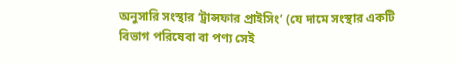অনুসারি সংস্থার ‘ট্রান্সফার প্রাইসিং’ (যে দামে সংস্থার একটি বিভাগ পরিষেবা বা পণ্য সেই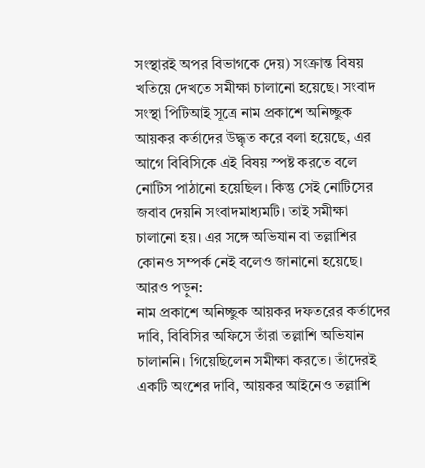সংস্থারই অপর বিভাগকে দেয়) সংক্রান্ত বিষয় খতিয়ে দেখতে সমীক্ষা চালানো হয়েছে। সংবাদ সংস্থা পিটিআই সূত্রে নাম প্রকাশে অনিচ্ছুক আয়কর কর্তাদের উদ্ধৃত করে বলা হয়েছে, এর আগে বিবিসিকে এই বিষয় স্পষ্ট করতে বলে নোটিস পাঠানো হয়েছিল। কিন্তু সেই নোটিসের জবাব দেয়নি সংবাদমাধ্যমটি। তাই সমীক্ষা চালানো হয়। এর সঙ্গে অভিযান বা তল্লাশির কোনও সম্পর্ক নেই বলেও জানানো হয়েছে।
আরও পড়ুন:
নাম প্রকাশে অনিচ্ছুক আয়কর দফতরের কর্তাদের দাবি, বিবিসির অফিসে তাঁরা তল্লাশি অভিযান চালাননি। গিয়েছিলেন সমীক্ষা করতে। তাঁদেরই একটি অংশের দাবি, আয়কর আইনেও তল্লাশি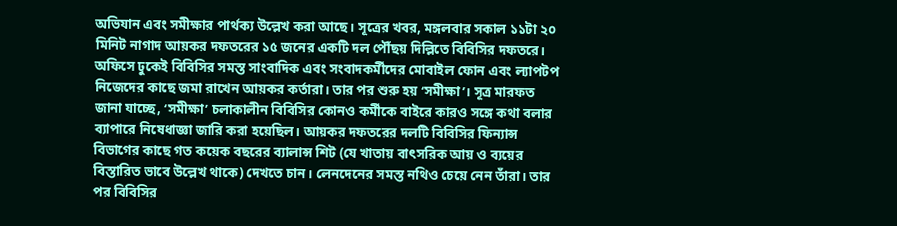অভিযান এবং সমীক্ষার পার্থক্য উল্লেখ করা আছে। সূত্রের খবর, মঙ্গলবার সকাল ১১টা ২০ মিনিট নাগাদ আয়কর দফতরের ১৫ জনের একটি দল পৌঁছয় দিল্লিতে বিবিসির দফতরে। অফিসে ঢুকেই বিবিসির সমস্ত সাংবাদিক এবং সংবাদকর্মীদের মোবাইল ফোন এবং ল্যাপটপ নিজেদের কাছে জমা রাখেন আয়কর কর্তারা। তার পর শুরু হয় ‘সমীক্ষা’। সূত্র মারফত জানা যাচ্ছে, ‘সমীক্ষা’ চলাকালীন বিবিসির কোনও কর্মীকে বাইরে কারও সঙ্গে কথা বলার ব্যাপারে নিষেধাজ্ঞা জারি করা হয়েছিল। আয়কর দফতরের দলটি বিবিসির ফিন্যান্স বিভাগের কাছে গত কয়েক বছরের ব্যালান্স শিট (যে খাতায় বাৎসরিক আয় ও ব্যয়ের বিস্তারিত ভাবে উল্লেখ থাকে) দেখতে চান। লেনদেনের সমস্ত নথিও চেয়ে নেন তাঁরা। তার পর বিবিসির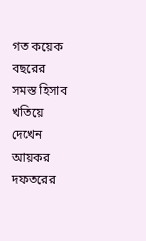গত কয়েক বছরের সমস্ত হিসাব খতিয়ে দেখেন আয়কর দফতরের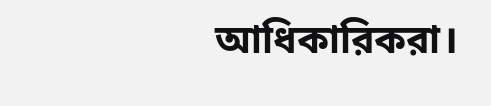আধিকারিকরা।